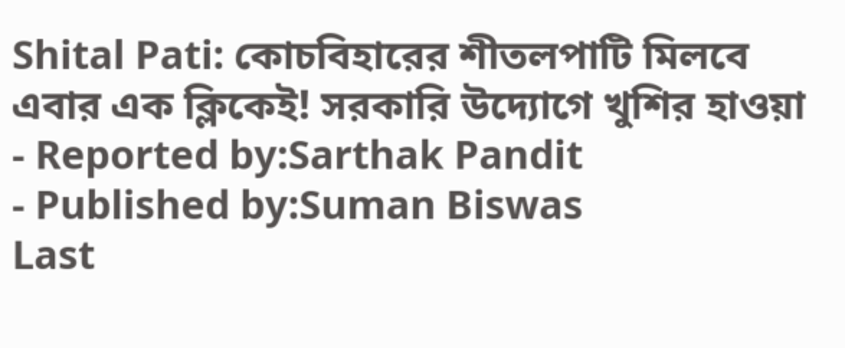Shital Pati: কোচবিহারের শীতলপাটি মিলবে এবার এক ক্লিকেই! সরকারি উদ্যোগে খুশির হাওয়া
- Reported by:Sarthak Pandit
- Published by:Suman Biswas
Last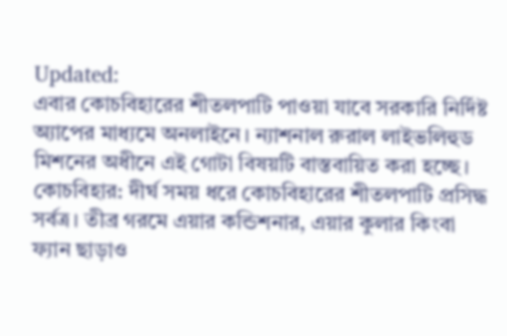Updated:
এবার কোচবিহারের শীতলপাটি পাওয়া যাবে সরকারি নির্দিষ্ট অ্যাপের মাধ্যমে অনলাইনে। ন্যাশনাল রুরাল লাইভলিহুড মিশনের অধীনে এই গোটা বিষয়টি বাস্তবায়িত করা হচ্ছে।
কোচবিহার: দীর্ঘ সময় ধরে কোচবিহারের শীতলপাটি প্রসিদ্ধ সর্বত্র। তীব্র গরমে এয়ার কন্ডিশনার, এয়ার কুলার কিংবা ফ্যান ছাড়াও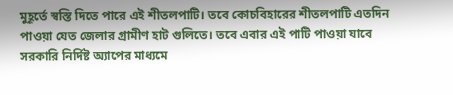মুহূর্তে স্বস্তি দিতে পারে এই শীতলপাটি। তবে কোচবিহারের শীতলপাটি এতদিন পাওয়া যেত জেলার গ্রামীণ হাট গুলিতে। তবে এবার এই পাটি পাওয়া যাবে সরকারি নির্দিষ্ট অ্যাপের মাধ্যমে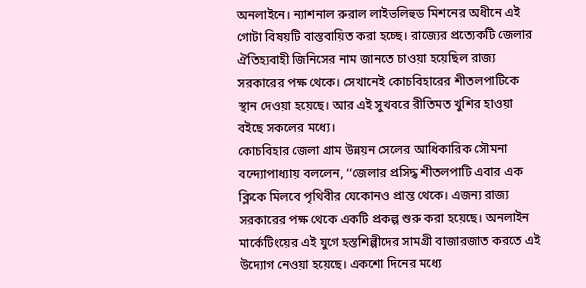অনলাইনে। ন্যাশনাল রুরাল লাইভলিহুড মিশনের অধীনে এই গোটা বিষয়টি বাস্তবায়িত করা হচ্ছে। রাজ্যের প্রত্যেকটি জেলার ঐতিহ্যবাহী জিনিসের নাম জানতে চাওয়া হয়েছিল রাজ্য সরকারের পক্ষ থেকে। সেখানেই কোচবিহারের শীতলপাটিকে স্থান দেওয়া হয়েছে। আর এই সুখবরে রীতিমত খুশির হাওয়া বইছে সকলের মধ্যে।
কোচবিহার জেলা গ্রাম উন্নয়ন সেলের আধিকারিক সৌমনা বন্দ্যোপাধ্যায় বললেন, ‘‘জেলার প্রসিদ্ধ শীতলপাটি এবার এক ক্লিকে মিলবে পৃথিবীর যেকোনও প্রান্ত থেকে। এজন্য রাজ্য সরকারের পক্ষ থেকে একটি প্রকল্প শুরু করা হয়েছে। অনলাইন মার্কেটিংয়ের এই যুগে হস্তশিল্পীদের সামগ্রী বাজারজাত করতে এই উদ্যোগ নেওয়া হয়েছে। একশো দিনের মধ্যে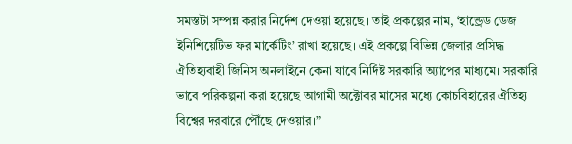সমস্তটা সম্পন্ন করার নির্দেশ দেওয়া হয়েছে। তাই প্রকল্পের নাম, ‘হান্ড্রেড ডেজ ইনিশিয়েটিভ ফর মার্কেটিং’ রাখা হয়েছে। এই প্রকল্পে বিভিন্ন জেলার প্রসিদ্ধ ঐতিহ্যবাহী জিনিস অনলাইনে কেনা যাবে নির্দিষ্ট সরকারি অ্যাপের মাধ্যমে। সরকারি ভাবে পরিকল্পনা করা হয়েছে আগামী অক্টোবর মাসের মধ্যে কোচবিহারের ঐতিহ্য বিশ্বের দরবারে পৌঁছে দেওয়ার।”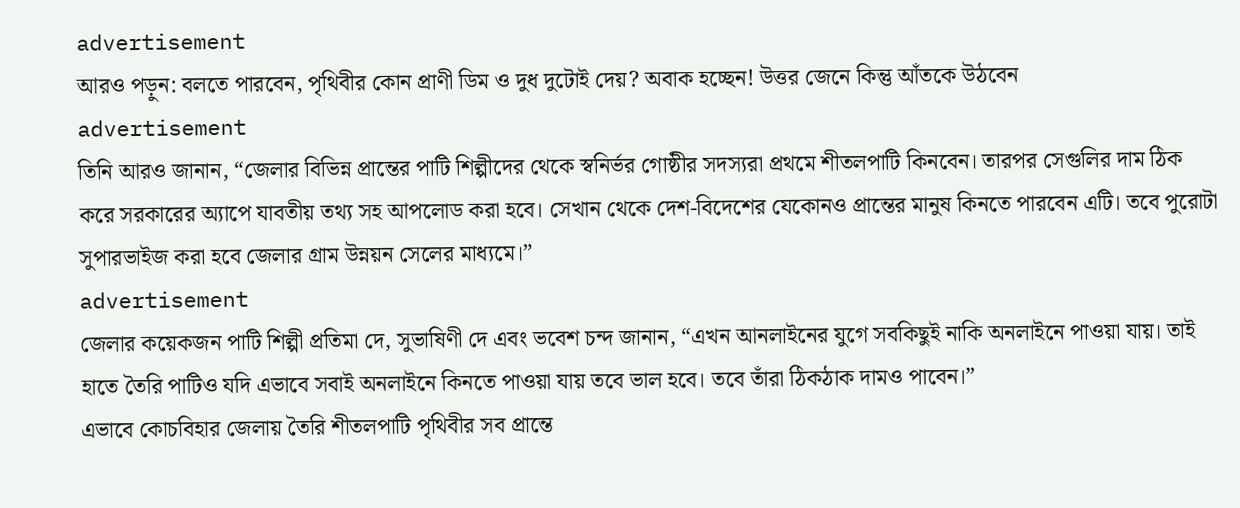advertisement
আরও পড়ুন: বলতে পারবেন, পৃথিবীর কোন প্রাণী ডিম ও দুধ দুটোই দেয়? অবাক হচ্ছেন! উত্তর জেনে কিন্তু আঁতকে উঠবেন
advertisement
তিনি আরও জানান, “জেলার বিভিন্ন প্রান্তের পাটি শিল্পীদের থেকে স্বনির্ভর গোষ্ঠীর সদস্যরা প্রথমে শীতলপাটি কিনবেন। তারপর সেগুলির দাম ঠিক করে সরকারের অ্যাপে যাবতীয় তথ্য সহ আপলোড করা হবে। সেখান থেকে দেশ-বিদেশের যেকোনও প্রান্তের মানুষ কিনতে পারবেন এটি। তবে পুরোটা সুপারভাইজ করা হবে জেলার গ্রাম উন্নয়ন সেলের মাধ্যমে।”
advertisement
জেলার কয়েকজন পাটি শিল্পী প্রতিমা দে, সুভাষিণী দে এবং ভবেশ চন্দ জানান, “এখন আনলাইনের যুগে সবকিছুই নাকি অনলাইনে পাওয়া যায়। তাই হাতে তৈরি পাটিও যদি এভাবে সবাই অনলাইনে কিনতে পাওয়া যায় তবে ভাল হবে। তবে তাঁরা ঠিকঠাক দামও পাবেন।”
এভাবে কোচবিহার জেলায় তৈরি শীতলপাটি পৃথিবীর সব প্রান্তে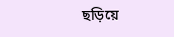ছড়িয়ে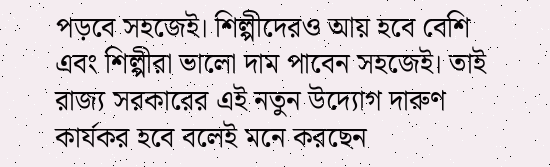পড়বে সহজেই। শিল্পীদেরও আয় হবে বেশি এবং শিল্পীরা ভালো দাম পাবেন সহজেই। তাই রাজ্য সরকারের এই নতুন উদ্যোগ দারুণ কার্যকর হবে বলেই মনে করছেন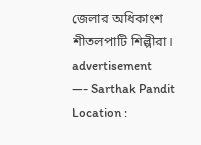জেলার অধিকাংশ শীতলপাটি শিল্পীরা।
advertisement
—- Sarthak Pandit
Location :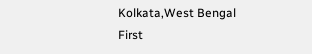Kolkata,West Bengal
First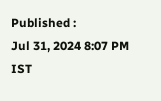Published :
Jul 31, 2024 8:07 PM IST